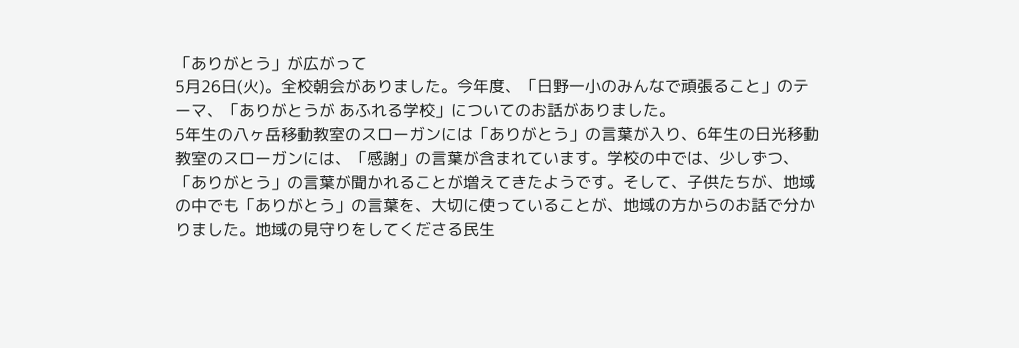「ありがとう」が広がって
5月26日(火)。全校朝会がありました。今年度、「日野一小のみんなで頑張ること」のテーマ、「ありがとうが あふれる学校」についてのお話がありました。
5年生の八ヶ岳移動教室のスローガンには「ありがとう」の言葉が入り、6年生の日光移動教室のスローガンには、「感謝」の言葉が含まれています。学校の中では、少しずつ、「ありがとう」の言葉が聞かれることが増えてきたようです。そして、子供たちが、地域の中でも「ありがとう」の言葉を、大切に使っていることが、地域の方からのお話で分かりました。地域の見守りをしてくださる民生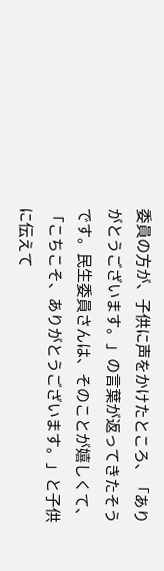委員の方が、子供に声をかけたところ、「ありがとうございます。」の言葉が返ってきたそうです。民生委員さんは、そのことが嬉しくて、「こちこそ、ありがとうございます。」と子供に伝えて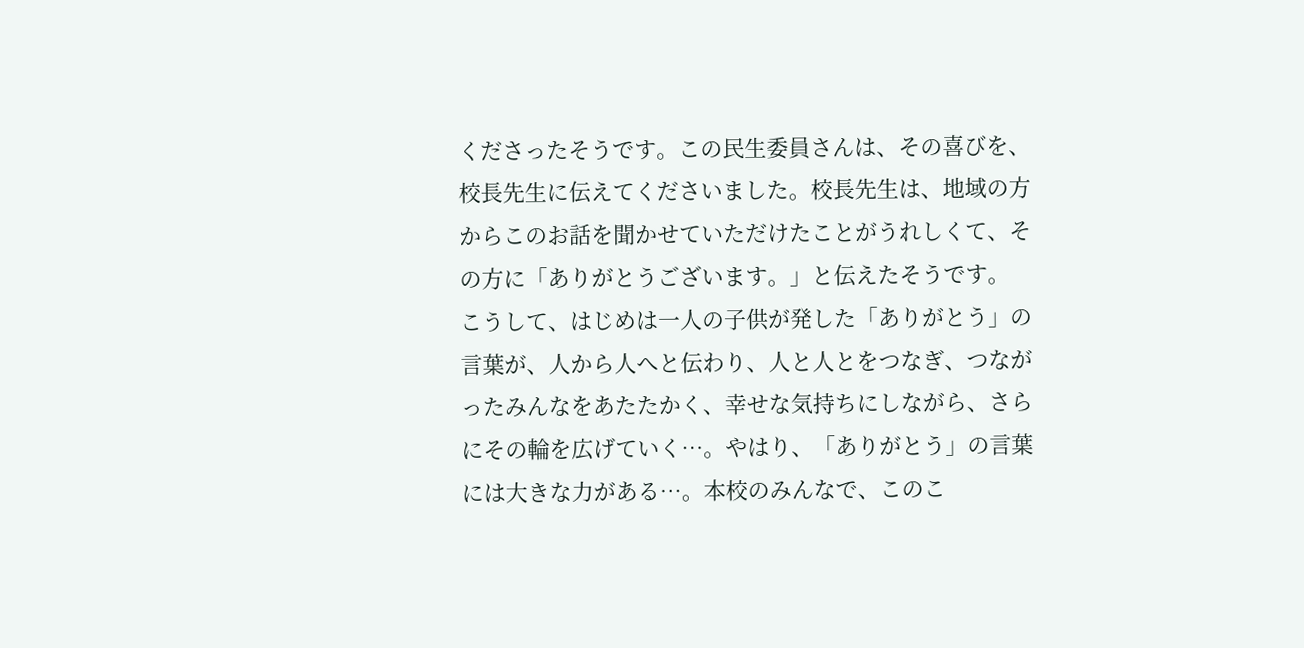くださったそうです。この民生委員さんは、その喜びを、校長先生に伝えてくださいました。校長先生は、地域の方からこのお話を聞かせていただけたことがうれしくて、その方に「ありがとうございます。」と伝えたそうです。
こうして、はじめは一人の子供が発した「ありがとう」の言葉が、人から人へと伝わり、人と人とをつなぎ、つながったみんなをあたたかく、幸せな気持ちにしながら、さらにその輪を広げていく…。やはり、「ありがとう」の言葉には大きな力がある…。本校のみんなで、このこ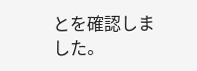とを確認しました。